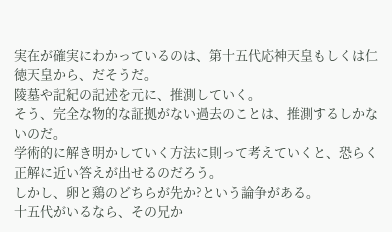実在が確実にわかっているのは、第十五代応神天皇もしくは仁徳天皇から、だそうだ。
陵墓や記紀の記述を元に、推測していく。
そう、完全な物的な証拠がない過去のことは、推測するしかないのだ。
学術的に解き明かしていく方法に則って考えていくと、恐らく正解に近い答えが出せるのだろう。
しかし、卵と鶏のどちらが先か?という論争がある。
十五代がいるなら、その兄か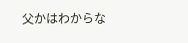父かはわからな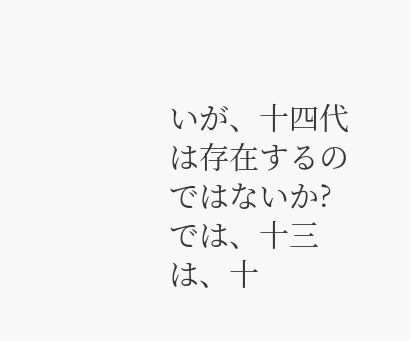いが、十四代は存在するのではないか?
では、十三は、十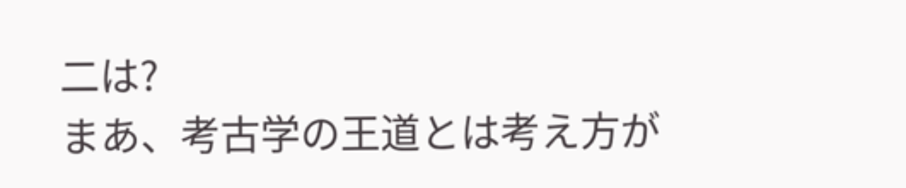二は?
まあ、考古学の王道とは考え方が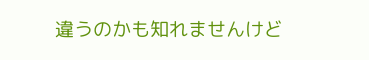違うのかも知れませんけど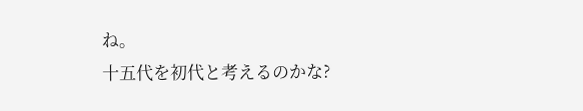ね。
十五代を初代と考えるのかな?